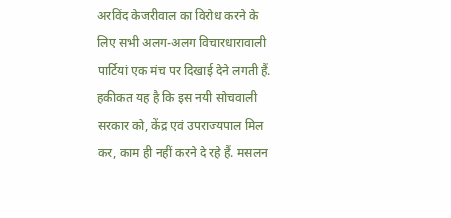अरविंद केजरीवाल का विरोध करने के लिए सभी अलग-अलग विचारधारावाली पार्टियां एक मंच पर दिखाई देने लगती हैं. हकीकत यह है कि इस नयी सोचवाली सरकार को, केंद्र एवं उपराज्यपाल मिल कर, काम ही नहीं करने दे रहे हैं. मसलन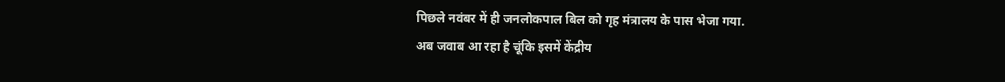पिछले नवंबर में ही जनलोकपाल बिल को गृह मंत्रालय के पास भेजा गया.
अब जवाब आ रहा है चूंकि इसमें केंद्रीय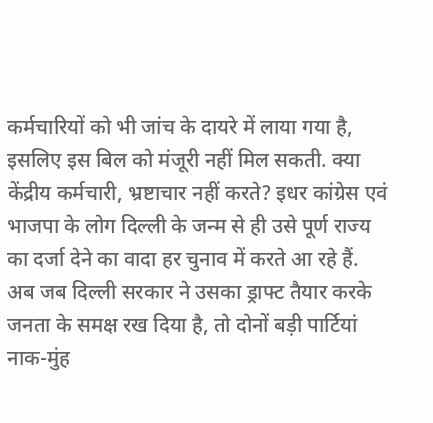कर्मचारियों को भी जांच के दायरे में लाया गया है, इसलिए इस बिल को मंजूरी नहीं मिल सकती. क्या केंद्रीय कर्मचारी, भ्रष्टाचार नहीं करते? इधर कांग्रेस एवं भाजपा के लोग दिल्ली के जन्म से ही उसे पूर्ण राज्य का दर्जा देने का वादा हर चुनाव में करते आ रहे हैं.
अब जब दिल्ली सरकार ने उसका ड्राफ्ट तैयार करके जनता के समक्ष रख दिया है, तो दोनों बड़ी पार्टियां नाक-मुंह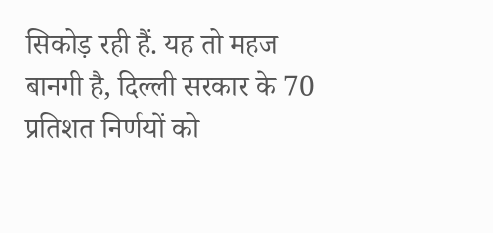सिकोड़ रही हैं. यह तो महज बानगी है, दिल्ली सरकार के 70 प्रतिशत निर्णयों को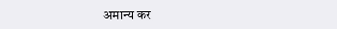अमान्य कर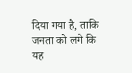दिया गया है, ताकि जनता को लगे कि यह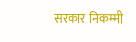सरकार निकम्मी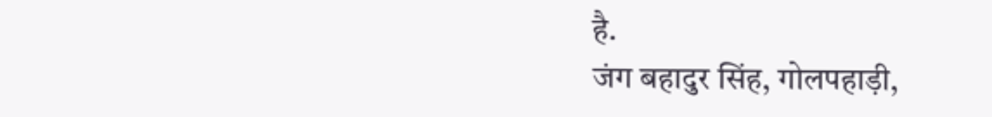है.
जंग बहादुर सिंह, गोलपहाड़ी,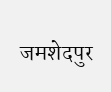जमशेदपुर